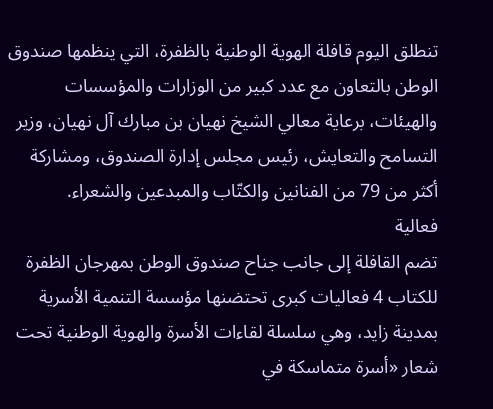تنطلق اليوم قافلة الهوية الوطنية بالظفرة، التي ينظمها صندوق الوطن بالتعاون مع عدد كبير من الوزارات والمؤسسات والهيئات، برعاية معالي الشيخ نهيان بن مبارك آل نهيان، وزير التسامح والتعايش، رئيس مجلس إدارة الصندوق، ومشاركة أكثر من 79 من الفنانين والكتّاب والمبدعين والشعراء.
فعالية
تضم القافلة إلى جانب جناح صندوق الوطن بمهرجان الظفرة للكتاب 4 فعاليات كبرى تحتضنها مؤسسة التنمية الأسرية بمدينة زايد، وهي سلسلة لقاءات الأسرة والهوية الوطنية تحت شعار «أسرة متماسكة في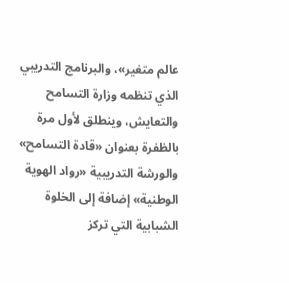عالم متغير»، والبرنامج التدريبي الذي تنظمه وزارة التسامح والتعايش، وينطلق لأول مرة بالظفرة بعنوان «قادة التسامح» والورشة التدريبية «رواد الهوية الوطنية» إضافة إلى الخلوة الشبابية التي تركز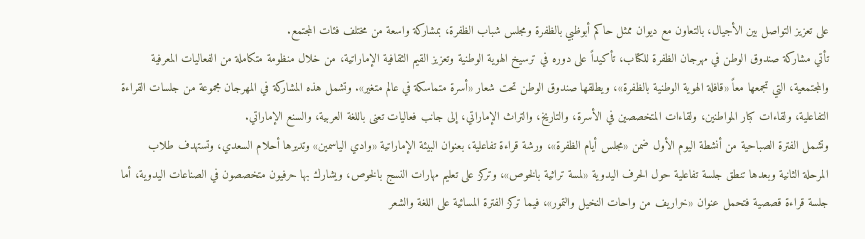على تعزيز التواصل بين الأجيال، بالتعاون مع ديوان ممثل حاكم أبوظبي بالظفرة ومجلس شباب الظفرة، بمشاركة واسعة من مختلف فئات المجتمع.
تأتي مشاركة صندوق الوطن في مهرجان الظفرة للكتاب، تأكيداً على دوره في ترسيخ الهوية الوطنية وتعزيز القيم الثقافية الإماراتية، من خلال منظومة متكاملة من الفعاليات المعرفية والمجتمعية، التي تجمعها معاً «قافلة الهوية الوطنية بالظفرة»، ويطلقها صندوق الوطن تحت شعار «أسرة متماسكة في عالم متغير». وتشمل هذه المشاركة في المهرجان مجموعة من جلسات القراءة التفاعلية، ولقاءات كبار المواطنين، ولقاءات المتخصصين في الأسرة، والتاريخ، والتراث الإماراتي، إلى جانب فعاليات تعنى باللغة العربية، والسنع الإماراتي.
وتشمل الفترة الصباحية من أنشطة اليوم الأول ضمن «مجلس أيام الظفرة»، ورشة قراءة تفاعلية، بعنوان البيئة الإماراتية «وادي الياسمين» وتديرها أحلام السعدي، وتستهدف طلاب المرحلة الثانية وبعدها تنطق جلسة تفاعلية حول الحرف اليدوية «لمسة تراثية بالخوص»، وتركز على تعليم مهارات النسج بالخوص، ويشارك بها حرفيون متخصصون في الصناعات اليدوية، أما جلسة قراءة قصصية فتحمل عنوان «خراريف من واحات النخيل والتمور»، فيما تركز الفترة المسائية على اللغة والشعر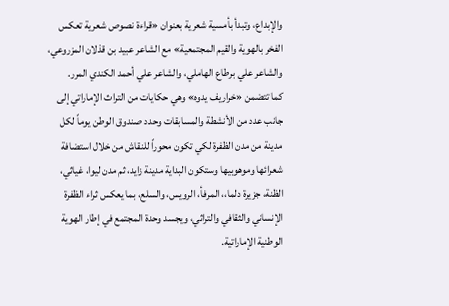والإبداع، وتبدأ بأمسية شعرية بعنوان «قراءة نصوص شعرية تعكس الفخر بالهوية والقيم المجتمعية» مع الشاعر عبيد بن قذلان المزروعي، والشاعر علي برطاع الهاملي، والشاعر علي أحمد الكندي المرر.
كما تتضمن «خراريف يدوه» وهي حكايات من التراث الإماراتي إلى جانب عدد من الأنشطة والمسابقات وحدد صندوق الوطن يوماً لكل مدينة من مدن الظفرة لكي تكون محوراً للنقاش من خلال استضافة شعرائها وموهوبيها وستكون البداية مدينة زايد، ثم مدن ليوا، غياثي، الظنة، جزيرة دلما،، المرفأ، الرويس، والسلع، بما يعكس ثراء الظفرة الإنساني والثقافي والتراثي، ويجسد وحدة المجتمع في إطار الهوية الوطنية الإماراتية.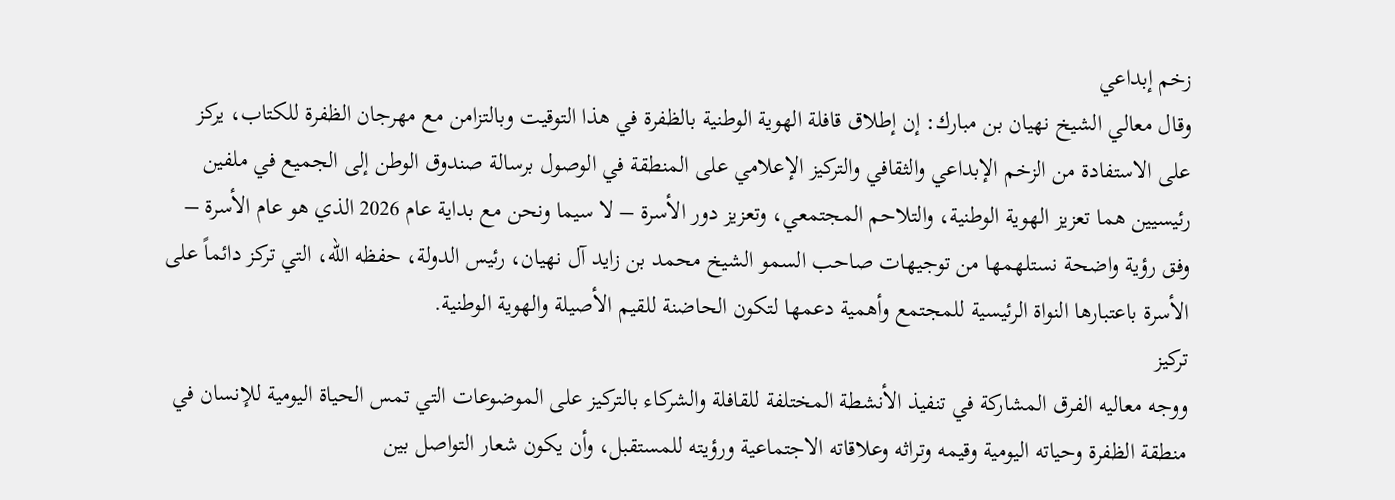زخم إبداعي
وقال معالي الشيخ نهيان بن مبارك: إن إطلاق قافلة الهوية الوطنية بالظفرة في هذا التوقيت وبالتزامن مع مهرجان الظفرة للكتاب، يركز على الاستفادة من الزخم الإبداعي والثقافي والتركيز الإعلامي على المنطقة في الوصول برسالة صندوق الوطن إلى الجميع في ملفين رئيسيين هما تعزيز الهوية الوطنية، والتلاحم المجتمعي، وتعزيز دور الأسرة – لا سيما ونحن مع بداية عام 2026 الذي هو عام الأسرة – وفق رؤية واضحة نستلهمها من توجيهات صاحب السمو الشيخ محمد بن زايد آل نهيان، رئيس الدولة، حفظه الله، التي تركز دائماً على الأسرة باعتبارها النواة الرئيسية للمجتمع وأهمية دعمها لتكون الحاضنة للقيم الأصيلة والهوية الوطنية.
تركيز
ووجه معاليه الفرق المشاركة في تنفيذ الأنشطة المختلفة للقافلة والشركاء بالتركيز على الموضوعات التي تمس الحياة اليومية للإنسان في منطقة الظفرة وحياته اليومية وقيمه وتراثه وعلاقاته الاجتماعية ورؤيته للمستقبل، وأن يكون شعار التواصل بين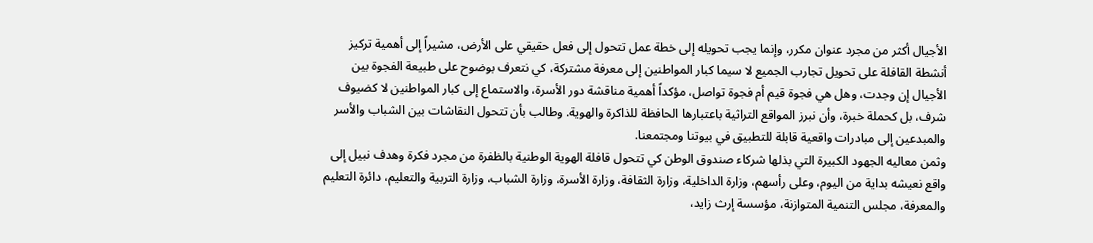الأجيال أكثر من مجرد عنوان مكرر، وإنما يجب تحويله إلى خطة عمل تتحول إلى فعل حقيقي على الأرض، مشيراً إلى أهمية تركيز أنشطة القافلة على تحويل تجارب الجميع لا سيما كبار المواطنين إلى معرفة مشتركة، كي نتعرف بوضوح على طبيعة الفجوة بين الأجيال إن وجدت، وهل هي فجوة قيم أم فجوة تواصل، مؤكداً أهمية مناقشة دور الأسرة، والاستماع إلى كبار المواطنين لا كضيوف شرف، بل كحملة خبرة، وأن نبرز المواقع التراثية باعتبارها الحافظة للذاكرة والهوية. وطالب بأن تتحول النقاشات بين الشباب والأسر والمبدعين إلى مبادرات واقعية قابلة للتطبيق في بيوتنا ومجتمعنا.
وثمن معاليه الجهود الكبيرة التي بذلها شركاء صندوق الوطن كي تتحول قافلة الهوية الوطنية بالظفرة من مجرد فكرة وهدف نبيل إلى واقع نعيشه بداية من اليوم، وعلى رأسهم، وزارة الداخلية، وزارة الثقافة، وزارة الأسرة، وزارة الشباب، وزارة التربية والتعليم، دائرة التعليم والمعرفة، مجلس التنمية المتوازنة، مؤسسة إرث زايد،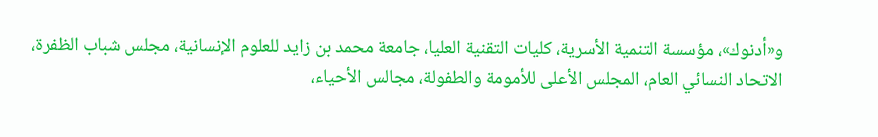و«أدنوك»، مؤسسة التنمية الأسرية، كليات التقنية العليا، جامعة محمد بن زايد للعلوم الإنسانية، مجلس شباب الظفرة، الاتحاد النسائي العام، المجلس الأعلى للأمومة والطفولة، مجالس الأحياء،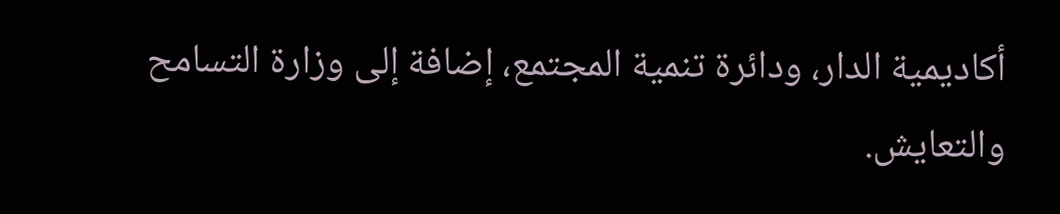أكاديمية الدار، ودائرة تنمية المجتمع، إضافة إلى وزارة التسامح والتعايش.